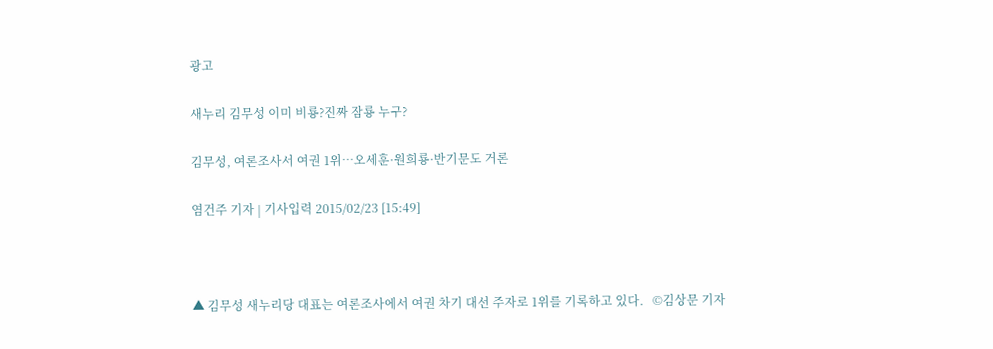광고

새누리 김무성 이미 비룡?진짜 잠룡 누구?

김무성, 여론조사서 여권 1위…오세훈·원희룡·반기문도 거론

염건주 기자 | 기사입력 2015/02/23 [15:49]



▲ 김무성 새누리당 대표는 여론조사에서 여권 차기 대선 주자로 1위를 기록하고 있다.   ©김상문 기자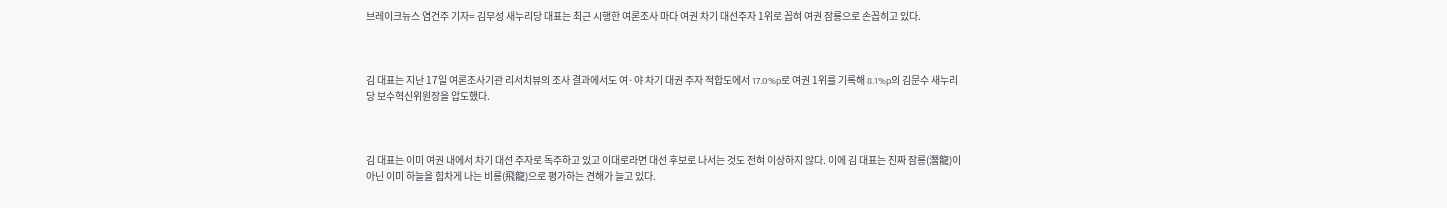브레이크뉴스 염건주 기자= 김무성 새누리당 대표는 최근 시행한 여론조사 마다 여권 차기 대선주자 1위로 꼽혀 여권 잠룡으로 손꼽히고 있다.



김 대표는 지난 17일 여론조사기관 리서치뷰의 조사 결과에서도 여·야 차기 대권 주자 적합도에서 17.0%p로 여권 1위를 기록해 8.1%p의 김문수 새누리당 보수혁신위원장을 압도했다.



김 대표는 이미 여권 내에서 차기 대선 주자로 독주하고 있고 이대로라면 대선 후보로 나서는 것도 전혀 이상하지 않다. 이에 김 대표는 진짜 잠룡(潛龍)이 아닌 이미 하늘을 힘차게 나는 비룡(飛龍)으로 평가하는 견해가 늘고 있다.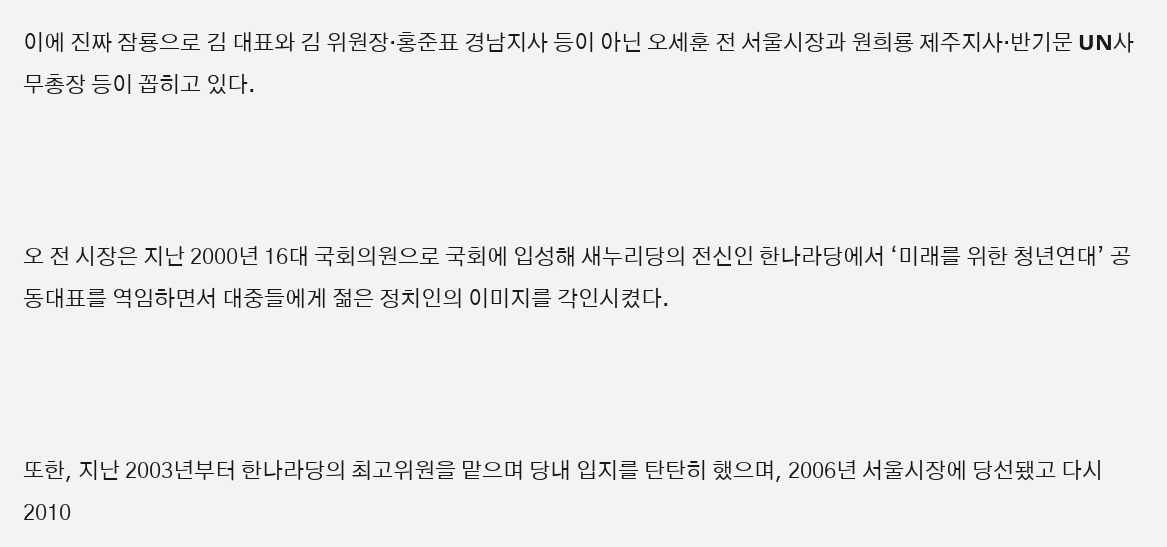이에 진짜 잠룡으로 김 대표와 김 위원장·홍준표 경남지사 등이 아닌 오세훈 전 서울시장과 원희룡 제주지사·반기문 UN사무총장 등이 꼽히고 있다.



오 전 시장은 지난 2000년 16대 국회의원으로 국회에 입성해 새누리당의 전신인 한나라당에서 ‘미래를 위한 청년연대’ 공동대표를 역임하면서 대중들에게 젊은 정치인의 이미지를 각인시켰다.



또한, 지난 2003년부터 한나라당의 최고위원을 맡으며 당내 입지를 탄탄히 했으며, 2006년 서울시장에 당선됐고 다시 2010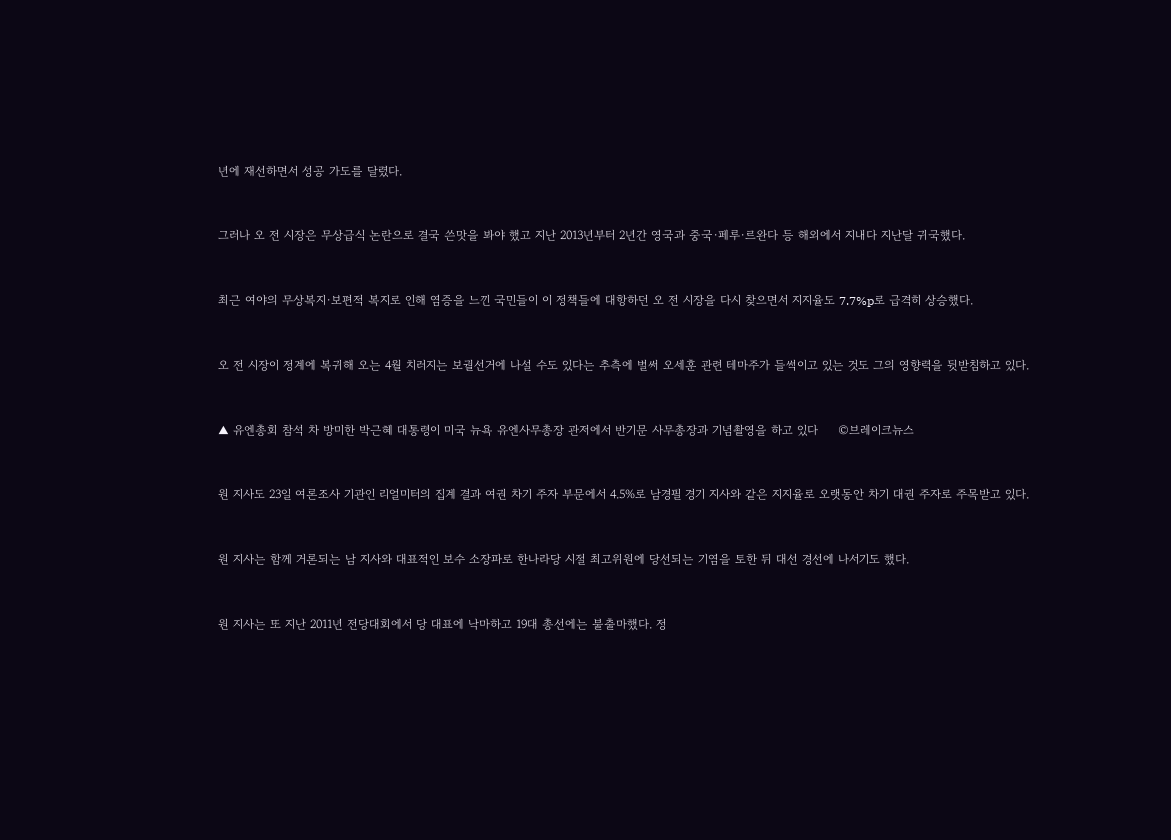년에 재선하면서 성공 가도를 달렸다.



그러나 오 전 시장은 무상급식 논란으로 결국 쓴맛을 봐야 했고 지난 2013년부터 2년간 영국과 중국·페루·르완다 등 해외에서 지내다 지난달 귀국했다.



최근 여야의 무상복지·보편적 복지로 인해 염증을 느낀 국민들이 이 정책들에 대항하던 오 전 시장을 다시 찾으면서 지지율도 7.7%p로 급격히 상승했다.



오 전 시장이 정계에 복귀해 오는 4월 치러지는 보궐선거에 나설 수도 있다는 추측에 벌써 오세훈 관련 테마주가 들썩이고 있는 것도 그의 영향력을 뒷받침하고 있다.



▲ 유엔총회 참석 차 방미한 박근혜 대통령이 미국 뉴욕 유엔사무총장 관저에서 반기문 사무총장과 기념촬영을 하고 있다     ©브레이크뉴스



원 지사도 23일 여론조사 기관인 리얼미터의 집계 결과 여권 차기 주자 부문에서 4.5%로 남경필 경기 지사와 같은 지지율로 오랫동안 차기 대권 주자로 주목받고 있다.



원 지사는 함께 거론되는 남 지사와 대표적인 보수 소장파로 한나라당 시절 최고위원에 당선되는 기염을 토한 뒤 대선 경선에 나서기도 했다.



원 지사는 또 지난 2011년 전당대회에서 당 대표에 낙마하고 19대 총선에는 불출마했다. 정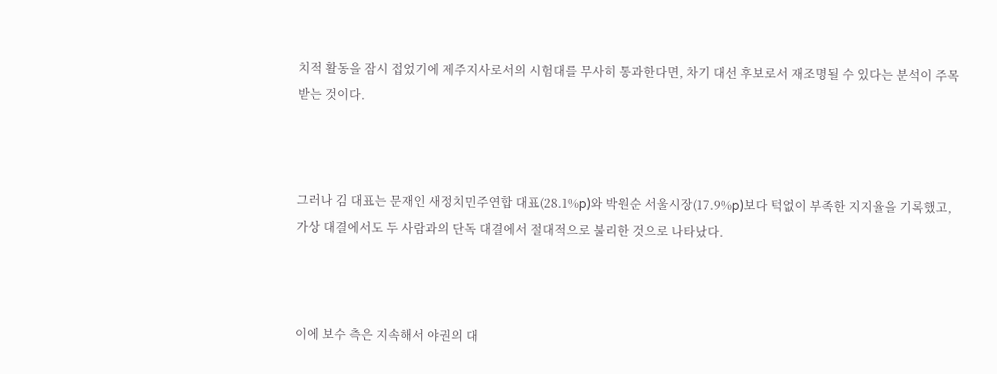치적 활동을 잠시 접었기에 제주지사로서의 시험대를 무사히 통과한다면, 차기 대선 후보로서 재조명될 수 있다는 분석이 주목받는 것이다.



그러나 김 대표는 문재인 새정치민주연합 대표(28.1%p)와 박원순 서울시장(17.9%p)보다 턱없이 부족한 지지율을 기록했고, 가상 대결에서도 두 사람과의 단독 대결에서 절대적으로 불리한 것으로 나타났다.



이에 보수 측은 지속해서 야권의 대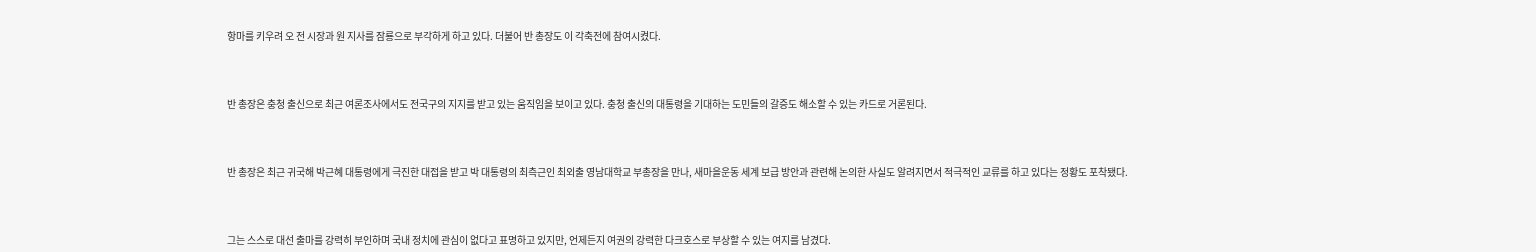항마를 키우려 오 전 시장과 원 지사를 잠룡으로 부각하게 하고 있다. 더불어 반 총장도 이 각축전에 참여시켰다.



반 총장은 충청 출신으로 최근 여론조사에서도 전국구의 지지를 받고 있는 움직임을 보이고 있다. 충청 출신의 대통령을 기대하는 도민들의 갈증도 해소할 수 있는 카드로 거론된다.



반 총장은 최근 귀국해 박근혜 대통령에게 극진한 대접을 받고 박 대통령의 최측근인 최외출 영남대학교 부총장을 만나, 새마을운동 세계 보급 방안과 관련해 논의한 사실도 알려지면서 적극적인 교류를 하고 있다는 정황도 포착됐다.



그는 스스로 대선 출마를 강력히 부인하며 국내 정치에 관심이 없다고 표명하고 있지만, 언제든지 여권의 강력한 다크호스로 부상할 수 있는 여지를 남겼다.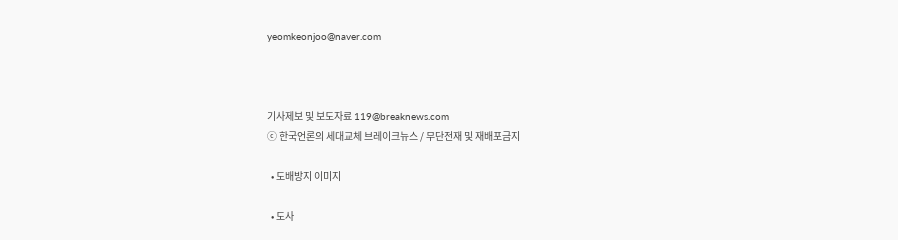yeomkeonjoo@naver.com



기사제보 및 보도자료 119@breaknews.com
ⓒ 한국언론의 세대교체 브레이크뉴스 / 무단전재 및 재배포금지

  • 도배방지 이미지

  • 도사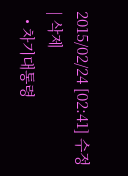2015/02/24 [02:41] 수정 | 삭제
  • 차기대통령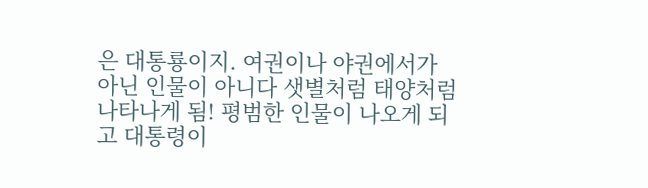은 대통룡이지. 여권이나 야권에서가 아닌 인물이 아니다 샛별처럼 태양처럼 나타나게 됨! 평범한 인물이 나오게 되고 대통령이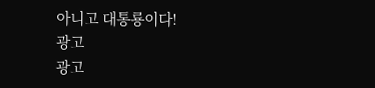아니고 대통룡이다!
광고
광고